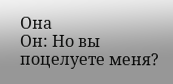Она
Он: Но вы поцелуете меня?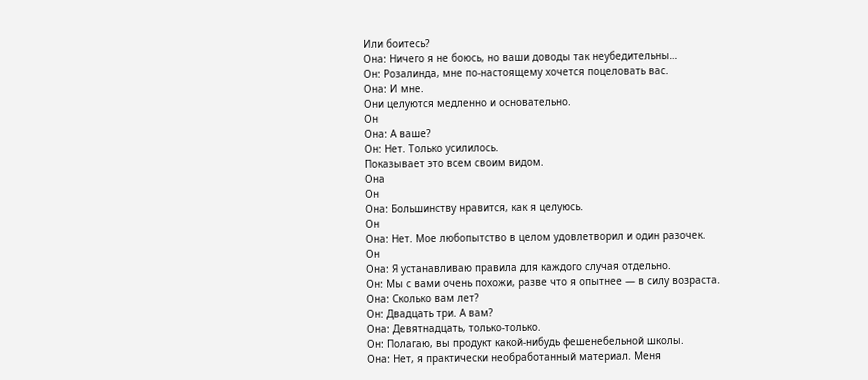Или боитесь?
Она: Ничего я не боюсь, но ваши доводы так неубедительны…
Он: Розалинда, мне по-настоящему хочется поцеловать вас.
Она: И мне.
Они целуются медленно и основательно.
Он
Она: А ваше?
Он: Нет. Только усилилось.
Показывает это всем своим видом.
Она
Он
Она: Большинству нравится, как я целуюсь.
Он
Она: Нет. Мое любопытство в целом удовлетворил и один разочек.
Он
Она: Я устанавливаю правила для каждого случая отдельно.
Он: Мы с вами очень похожи, разве что я опытнее — в силу возраста.
Она: Сколько вам лет?
Он: Двадцать три. А вам?
Она: Девятнадцать, только-только.
Он: Полагаю, вы продукт какой-нибудь фешенебельной школы.
Она: Нет, я практически необработанный материал. Меня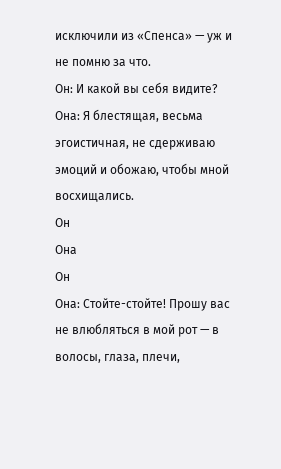исключили из «Спенса» — уж и не помню за что.
Он: И какой вы себя видите?
Она: Я блестящая, весьма эгоистичная, не сдерживаю эмоций и обожаю, чтобы мной восхищались.
Он
Она
Он
Она: Стойте-стойте! Прошу вас не влюбляться в мой рот — в волосы, глаза, плечи,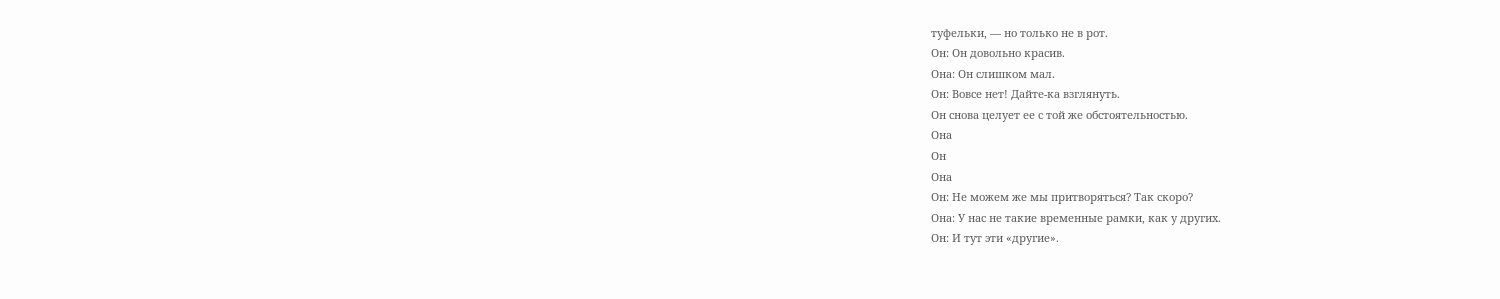туфельки, — но только не в рот.
Он: Он довольно красив.
Она: Он слишком мал.
Он: Вовсе нет! Дайте-ка взглянуть.
Он снова целует ее с той же обстоятельностью.
Она
Он
Она
Он: Не можем же мы притворяться? Так скоро?
Она: У нас не такие временные рамки, как у других.
Он: И тут эти «другие».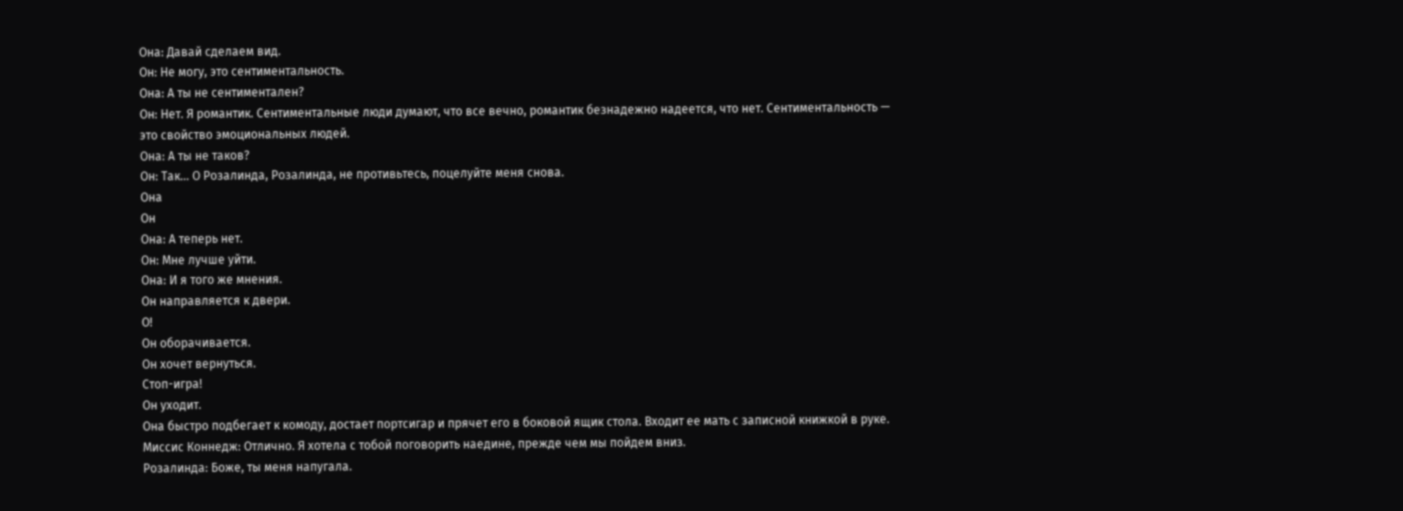Она: Давай сделаем вид.
Он: Не могу, это сентиментальность.
Она: А ты не сентиментален?
Он: Нет. Я романтик. Сентиментальные люди думают, что все вечно, романтик безнадежно надеется, что нет. Сентиментальность — это свойство эмоциональных людей.
Она: А ты не таков?
Он: Так… О Розалинда, Розалинда, не противьтесь, поцелуйте меня снова.
Она
Он
Она: А теперь нет.
Он: Мне лучше уйти.
Она: И я того же мнения.
Он направляется к двери.
О!
Он оборачивается.
Он хочет вернуться.
Стоп-игра!
Он уходит.
Она быстро подбегает к комоду, достает портсигар и прячет его в боковой ящик стола. Входит ее мать с записной книжкой в руке.
Миссис Коннедж: Отлично. Я хотела с тобой поговорить наедине, прежде чем мы пойдем вниз.
Розалинда: Боже, ты меня напугала.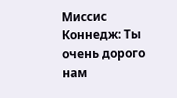Миссис Коннедж: Ты очень дорого нам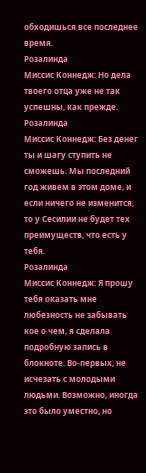обходишься все последнее время.
Розалинда
Миссис Коннедж: Но дела твоего отца уже не так успешны, как прежде.
Розалинда
Миссис Коннедж: Без денег ты и шагу ступить не сможешь. Мы последний год живем в этом доме, и если ничего не изменится, то у Сесилии не будет тех преимуществ, что есть у тебя.
Розалинда
Миссис Коннедж: Я прошу тебя оказать мне любезность не забывать кое о чем, я сделала подробную запись в блокноте. Во-первых, не исчезать с молодыми людьми. Возможно, иногда это было уместно, но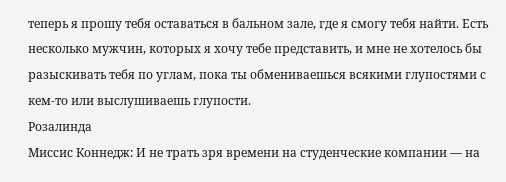теперь я прошу тебя оставаться в бальном зале, где я смогу тебя найти. Есть несколько мужчин, которых я хочу тебе представить, и мне не хотелось бы разыскивать тебя по углам, пока ты обмениваешься всякими глупостями с кем-то или выслушиваешь глупости.
Розалинда
Миссис Коннедж: И не трать зря времени на студенческие компании — на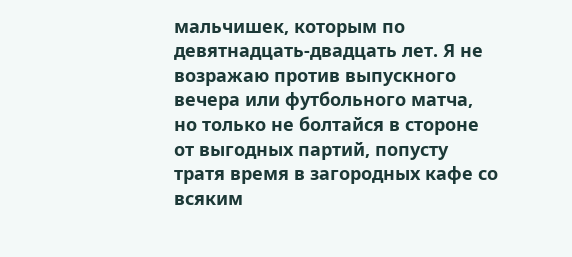мальчишек, которым по девятнадцать-двадцать лет. Я не возражаю против выпускного вечера или футбольного матча, но только не болтайся в стороне от выгодных партий, попусту тратя время в загородных кафе со всяким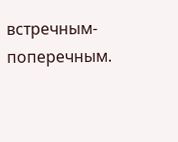встречным-поперечным.